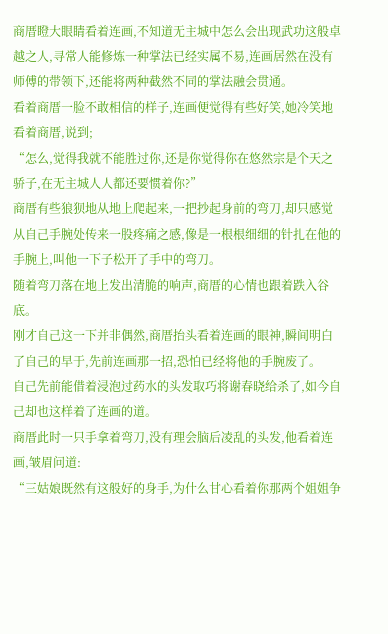商厝瞪大眼睛看着连画,不知道无主城中怎么会出现武功这般卓越之人,寻常人能修炼一种掌法已经实属不易,连画居然在没有师傅的带领下,还能将两种截然不同的掌法融会贯通。
看着商厝一脸不敢相信的样子,连画便觉得有些好笑,她冷笑地看着商厝,说到;
“怎么,觉得我就不能胜过你,还是你觉得你在悠然宗是个天之骄子,在无主城人人都还要惯着你?”
商厝有些狼狈地从地上爬起来,一把抄起身前的弯刀,却只感觉从自己手腕处传来一股疼痛之感,像是一根根细细的针扎在他的手腕上,叫他一下子松开了手中的弯刀。
随着弯刀落在地上发出清脆的响声,商厝的心情也跟着跌入谷底。
刚才自己这一下并非偶然,商厝抬头看着连画的眼神,瞬间明白了自己的早于,先前连画那一招,恐怕已经将他的手腕废了。
自己先前能借着浸泡过药水的头发取巧将谢春晓给杀了,如今自己却也这样着了连画的道。
商厝此时一只手拿着弯刀,没有理会脑后凌乱的头发,他看着连画,皱眉问道:
“三姑娘既然有这般好的身手,为什么甘心看着你那两个姐姐争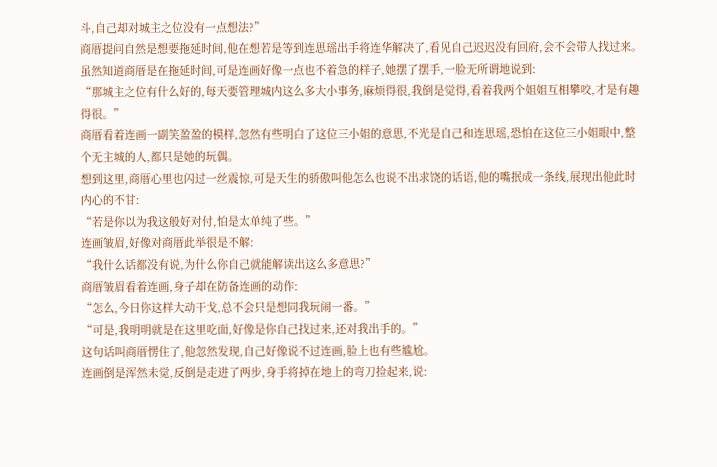斗,自己却对城主之位没有一点想法?”
商厝提问自然是想要拖延时间,他在想若是等到连思瑶出手将连华解决了,看见自己迟迟没有回府,会不会带人找过来。
虽然知道商厝是在拖延时间,可是连画好像一点也不着急的样子,她摆了摆手,一脸无所谓地说到:
“那城主之位有什么好的,每天要管理城内这么多大小事务,麻烦得很,我倒是觉得,看着我两个姐姐互相攀咬,才是有趣得很。”
商厝看着连画一副笑盈盈的模样,忽然有些明白了这位三小姐的意思,不光是自己和连思瑶,恐怕在这位三小姐眼中,整个无主城的人,都只是她的玩偶。
想到这里,商厝心里也闪过一丝震惊,可是天生的骄傲叫他怎么也说不出求饶的话语,他的嘴抿成一条线,展现出他此时内心的不甘:
“若是你以为我这般好对付,怕是太单纯了些。”
连画皱眉,好像对商厝此举很是不解:
“我什么话都没有说,为什么你自己就能解读出这么多意思?”
商厝皱眉看着连画,身子却在防备连画的动作:
“怎么,今日你这样大动干戈,总不会只是想同我玩闹一番。”
“可是,我明明就是在这里吃面,好像是你自己找过来,还对我出手的。”
这句话叫商厝愣住了,他忽然发现,自己好像说不过连画,脸上也有些尴尬。
连画倒是浑然未觉,反倒是走进了两步,身手将掉在地上的弯刀捡起来,说: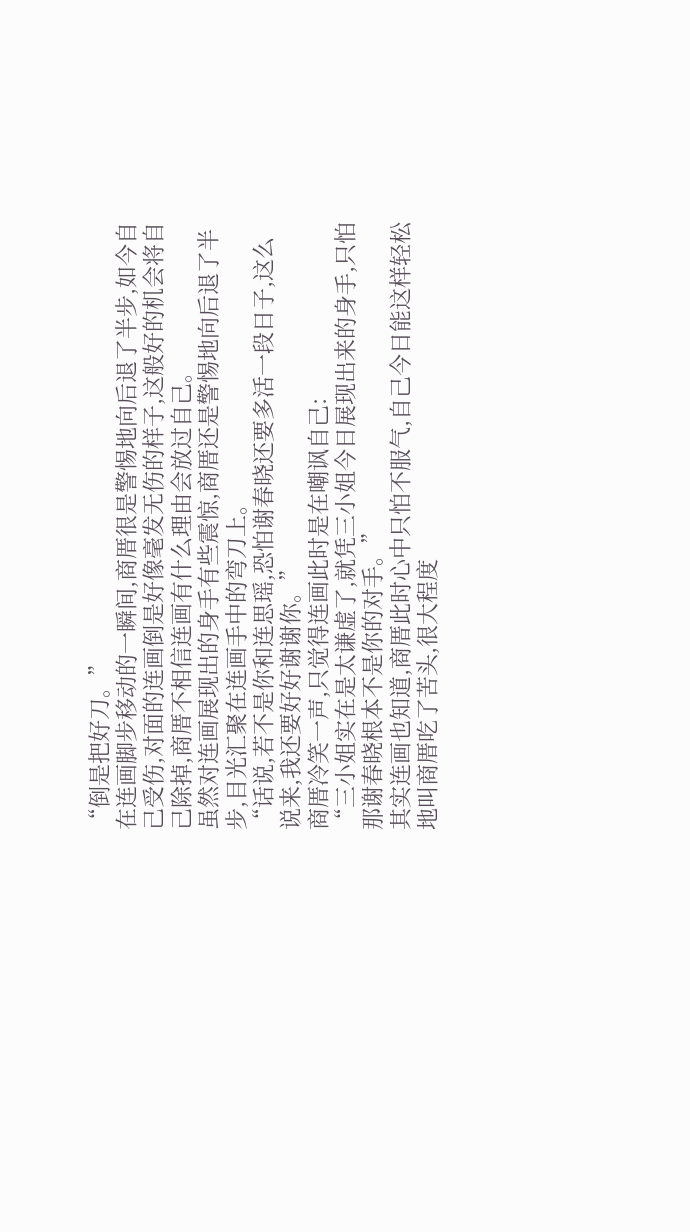“倒是把好刀。”
在连画脚步移动的一瞬间,商厝很是警惕地向后退了半步,如今自己受伤,对面的连画倒是好像毫发无伤的样子,这般好的机会将自己除掉,商厝不相信连画有什么理由会放过自己。
虽然对连画展现出的身手有些震惊,商厝还是警惕地向后退了半步,目光汇聚在连画手中的弯刀上。
“话说,若不是你和连思瑶,恐怕谢春晓还要多活一段日子,这么说来,我还要好好谢谢你。”
商厝冷笑一声,只觉得连画此时是在嘲讽自己:
“三小姐实在是太谦虚了,就凭三小姐今日展现出来的身手,只怕那谢春晓根本不是你的对手。”
其实连画也知道,商厝此时心中只怕不服气,自己今日能这样轻松地叫商厝吃了苦头,很大程度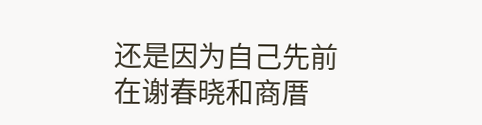还是因为自己先前在谢春晓和商厝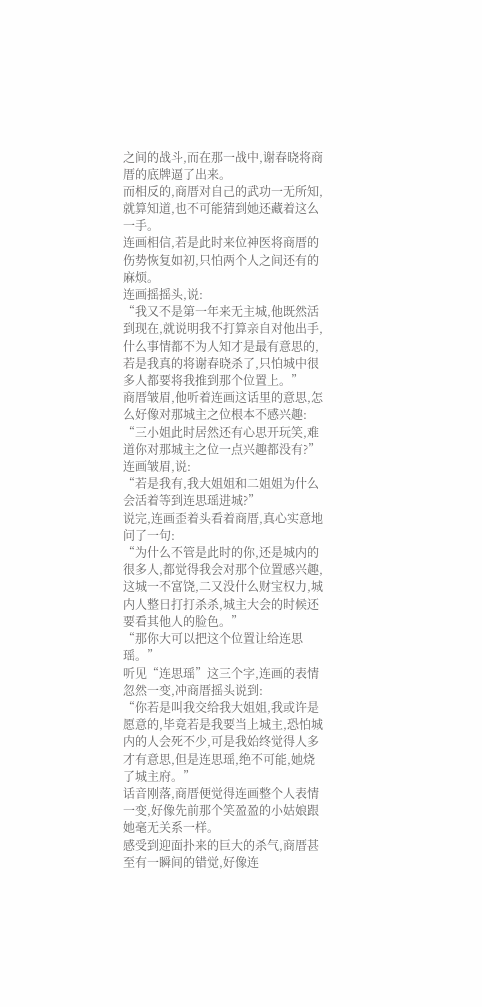之间的战斗,而在那一战中,谢春晓将商厝的底牌逼了出来。
而相反的,商厝对自己的武功一无所知,就算知道,也不可能猜到她还藏着这么一手。
连画相信,若是此时来位神医将商厝的伤势恢复如初,只怕两个人之间还有的麻烦。
连画摇摇头,说:
“我又不是第一年来无主城,他既然活到现在,就说明我不打算亲自对他出手,什么事情都不为人知才是最有意思的,若是我真的将谢春晓杀了,只怕城中很多人都要将我推到那个位置上。”
商厝皱眉,他听着连画这话里的意思,怎么好像对那城主之位根本不感兴趣:
“三小姐此时居然还有心思开玩笑,难道你对那城主之位一点兴趣都没有?”
连画皱眉,说:
“若是我有,我大姐姐和二姐姐为什么会活着等到连思瑶进城?”
说完,连画歪着头看着商厝,真心实意地问了一句:
“为什么不管是此时的你,还是城内的很多人,都觉得我会对那个位置感兴趣,这城一不富饶,二又没什么财宝权力,城内人整日打打杀杀,城主大会的时候还要看其他人的脸色。”
“那你大可以把这个位置让给连思瑶。”
听见“连思瑶”这三个字,连画的表情忽然一变,冲商厝摇头说到:
“你若是叫我交给我大姐姐,我或许是愿意的,毕竟若是我要当上城主,恐怕城内的人会死不少,可是我始终觉得人多才有意思,但是连思瑶,绝不可能,她烧了城主府。”
话音刚落,商厝便觉得连画整个人表情一变,好像先前那个笑盈盈的小姑娘跟她毫无关系一样。
感受到迎面扑来的巨大的杀气,商厝甚至有一瞬间的错觉,好像连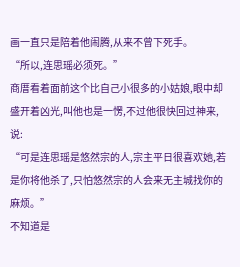画一直只是陪着他闹腾,从来不曾下死手。
“所以,连思瑶必须死。”
商厝看着面前这个比自己小很多的小姑娘,眼中却盛开着凶光,叫他也是一愣,不过他很快回过神来,说:
“可是连思瑶是悠然宗的人,宗主平日很喜欢她,若是你将他杀了,只怕悠然宗的人会来无主城找你的麻烦。”
不知道是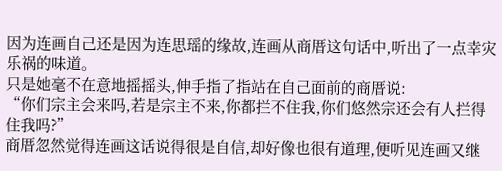因为连画自己还是因为连思瑶的缘故,连画从商厝这句话中,听出了一点幸灾乐祸的味道。
只是她毫不在意地摇摇头,伸手指了指站在自己面前的商厝说:
“你们宗主会来吗,若是宗主不来,你都拦不住我,你们悠然宗还会有人拦得住我吗?”
商厝忽然觉得连画这话说得很是自信,却好像也很有道理,便听见连画又继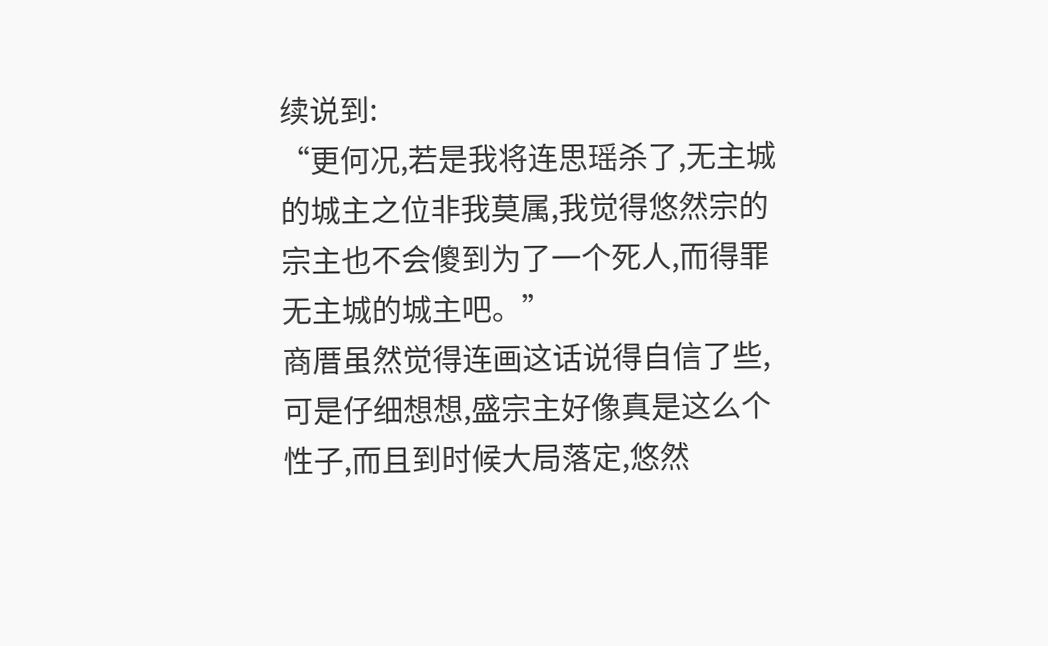续说到:
“更何况,若是我将连思瑶杀了,无主城的城主之位非我莫属,我觉得悠然宗的宗主也不会傻到为了一个死人,而得罪无主城的城主吧。”
商厝虽然觉得连画这话说得自信了些,可是仔细想想,盛宗主好像真是这么个性子,而且到时候大局落定,悠然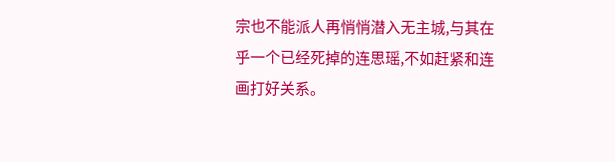宗也不能派人再悄悄潜入无主城,与其在乎一个已经死掉的连思瑶,不如赶紧和连画打好关系。